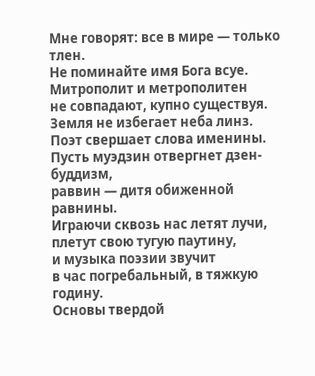Мне говорят: все в мире — только тлен.
Не поминайте имя Бога всуе.
Митрополит и метрополитен
не совпадают, купно существуя.
Земля не избегает неба линз.
Поэт свершает слова именины.
Пусть муэдзин отвергнет дзен-буддизм,
раввин — дитя обиженной равнины.
Играючи сквозь нас летят лучи,
плетут свою тугую паутину,
и музыка поэзии звучит
в час погребальный, в тяжкую годину.
Основы твердой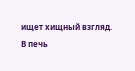ищет хищный взгляд.
В печь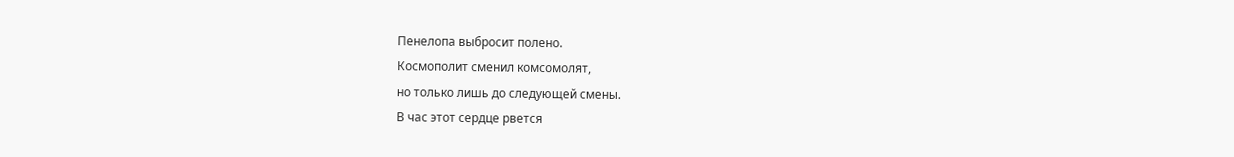Пенелопа выбросит полено.
Космополит сменил комсомолят,
но только лишь до следующей смены.
В час этот сердце рвется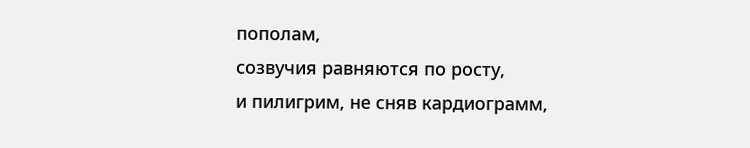пополам,
созвучия равняются по росту,
и пилигрим, не сняв кардиограмм,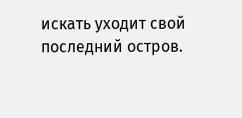искать уходит свой последний остров.